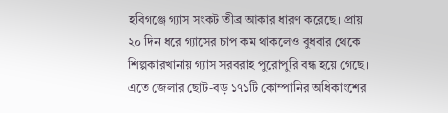হবিগঞ্জে গ্যাস সংকট তীব্র আকার ধারণ করেছে। প্রায় ২০ দিন ধরে গ্যাসের চাপ কম থাকলেও বুধবার থেকে শিল্পকারখানায় গ্যাস সরবরাহ পুরোপুরি বন্ধ হয়ে গেছে। এতে জেলার ছোট-বড় ১৭১টি কোম্পানির অধিকাংশের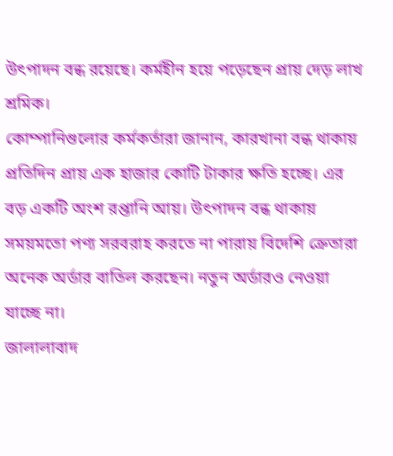উৎপাদন বন্ধ রয়েছে। কর্মহীন হয়ে পড়েছেন প্রায় দেড় লাখ শ্রমিক।
কোম্পানিগুলোর কর্মকর্তারা জানান, কারখানা বন্ধ থাকায় প্রতিদিন প্রায় এক হাজার কোটি টাকার ক্ষতি হচ্ছে। এর বড় একটি অংশ রপ্তানি আয়। উৎপাদন বন্ধ থাকায় সময়মতো পণ্য সরবরাহ করতে না পারায় বিদেশি ক্রেতারা অনেক অর্ডার বাতিল করছেন। নতুন অর্ডারও নেওয়া যাচ্ছে না।
জালালাবাদ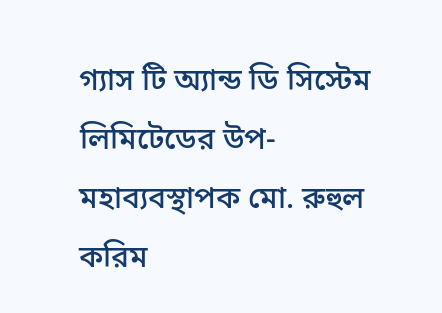গ্যাস টি অ্যান্ড ডি সিস্টেম লিমিটেডের উপ-মহাব্যবস্থাপক মো. রুহুল করিম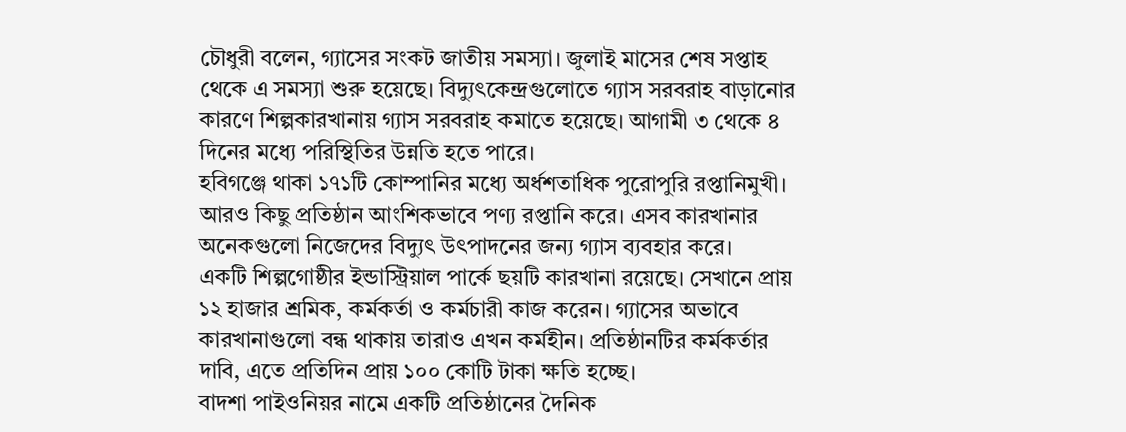চৌধুরী বলেন, গ্যাসের সংকট জাতীয় সমস্যা। জুলাই মাসের শেষ সপ্তাহ থেকে এ সমস্যা শুরু হয়েছে। বিদ্যুৎকেন্দ্রগুলোতে গ্যাস সরবরাহ বাড়ানোর কারণে শিল্পকারখানায় গ্যাস সরবরাহ কমাতে হয়েছে। আগামী ৩ থেকে ৪ দিনের মধ্যে পরিস্থিতির উন্নতি হতে পারে।
হবিগঞ্জে থাকা ১৭১টি কোম্পানির মধ্যে অর্ধশতাধিক পুরোপুরি রপ্তানিমুখী। আরও কিছু প্রতিষ্ঠান আংশিকভাবে পণ্য রপ্তানি করে। এসব কারখানার অনেকগুলো নিজেদের বিদ্যুৎ উৎপাদনের জন্য গ্যাস ব্যবহার করে।
একটি শিল্পগোষ্ঠীর ইন্ডাস্ট্রিয়াল পার্কে ছয়টি কারখানা রয়েছে। সেখানে প্রায় ১২ হাজার শ্রমিক, কর্মকর্তা ও কর্মচারী কাজ করেন। গ্যাসের অভাবে কারখানাগুলো বন্ধ থাকায় তারাও এখন কর্মহীন। প্রতিষ্ঠানটির কর্মকর্তার দাবি, এতে প্রতিদিন প্রায় ১০০ কোটি টাকা ক্ষতি হচ্ছে।
বাদশা পাইওনিয়র নামে একটি প্রতিষ্ঠানের দৈনিক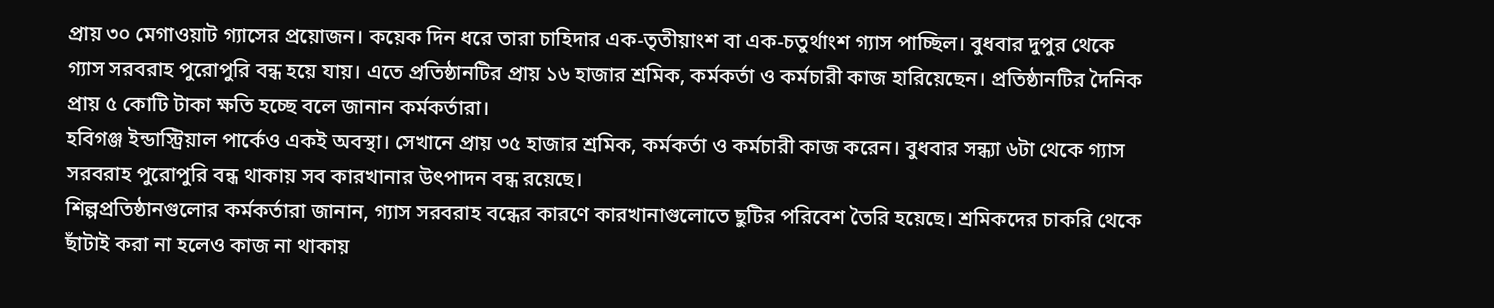প্রায় ৩০ মেগাওয়াট গ্যাসের প্রয়োজন। কয়েক দিন ধরে তারা চাহিদার এক-তৃতীয়াংশ বা এক-চতুর্থাংশ গ্যাস পাচ্ছিল। বুধবার দুপুর থেকে গ্যাস সরবরাহ পুরোপুরি বন্ধ হয়ে যায়। এতে প্রতিষ্ঠানটির প্রায় ১৬ হাজার শ্রমিক, কর্মকর্তা ও কর্মচারী কাজ হারিয়েছেন। প্রতিষ্ঠানটির দৈনিক প্রায় ৫ কোটি টাকা ক্ষতি হচ্ছে বলে জানান কর্মকর্তারা।
হবিগঞ্জ ইন্ডাস্ট্রিয়াল পার্কেও একই অবস্থা। সেখানে প্রায় ৩৫ হাজার শ্রমিক, কর্মকর্তা ও কর্মচারী কাজ করেন। বুধবার সন্ধ্যা ৬টা থেকে গ্যাস সরবরাহ পুরোপুরি বন্ধ থাকায় সব কারখানার উৎপাদন বন্ধ রয়েছে।
শিল্পপ্রতিষ্ঠানগুলোর কর্মকর্তারা জানান, গ্যাস সরবরাহ বন্ধের কারণে কারখানাগুলোতে ছুটির পরিবেশ তৈরি হয়েছে। শ্রমিকদের চাকরি থেকে ছাঁটাই করা না হলেও কাজ না থাকায়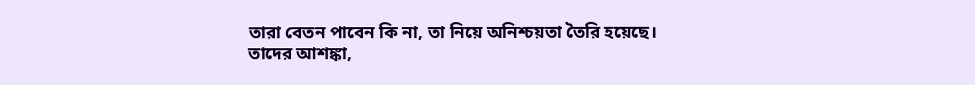তারা বেতন পাবেন কি না, তা নিয়ে অনিশ্চয়তা তৈরি হয়েছে।
তাদের আশঙ্কা,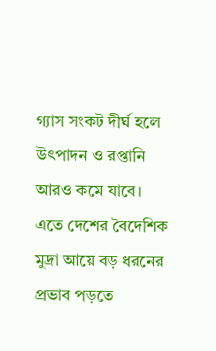গ্যাস সংকট দীর্ঘ হলে উৎপাদন ও রপ্তানি আরও কমে যাবে। এতে দেশের বৈদেশিক মুদ্রা আয়ে বড় ধরনের প্রভাব পড়তে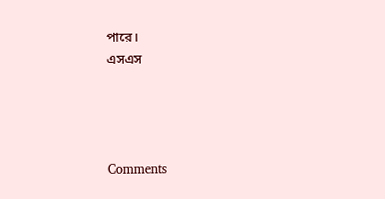পারে।
এসএস




Comments